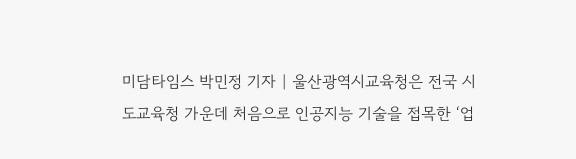미담타임스 박민정 기자 | 울산광역시교육청은 전국 시도교육청 가운데 처음으로 인공지능 기술을 접목한 ‘업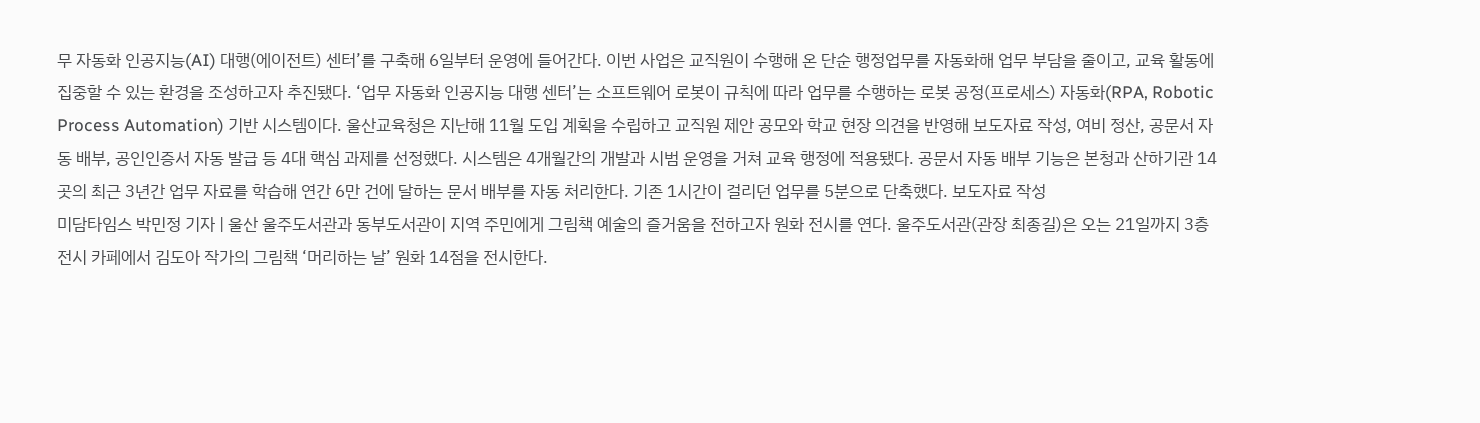무 자동화 인공지능(AI) 대행(에이전트) 센터’를 구축해 6일부터 운영에 들어간다. 이번 사업은 교직원이 수행해 온 단순 행정업무를 자동화해 업무 부담을 줄이고, 교육 활동에 집중할 수 있는 환경을 조성하고자 추진됐다. ‘업무 자동화 인공지능 대행 센터’는 소프트웨어 로봇이 규칙에 따라 업무를 수행하는 로봇 공정(프로세스) 자동화(RPA, Robotic Process Automation) 기반 시스템이다. 울산교육청은 지난해 11월 도입 계획을 수립하고 교직원 제안 공모와 학교 현장 의견을 반영해 보도자료 작성, 여비 정산, 공문서 자동 배부, 공인인증서 자동 발급 등 4대 핵심 과제를 선정했다. 시스템은 4개월간의 개발과 시범 운영을 거쳐 교육 행정에 적용됐다. 공문서 자동 배부 기능은 본청과 산하기관 14곳의 최근 3년간 업무 자료를 학습해 연간 6만 건에 달하는 문서 배부를 자동 처리한다. 기존 1시간이 걸리던 업무를 5분으로 단축했다. 보도자료 작성
미담타임스 박민정 기자 | 울산 울주도서관과 동부도서관이 지역 주민에게 그림책 예술의 즐거움을 전하고자 원화 전시를 연다. 울주도서관(관장 최종길)은 오는 21일까지 3층 전시 카페에서 김도아 작가의 그림책 ‘머리하는 날’ 원화 14점을 전시한다.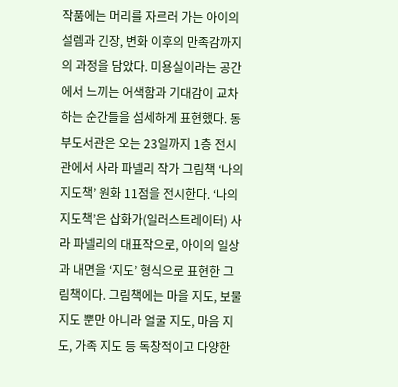작품에는 머리를 자르러 가는 아이의 설렘과 긴장, 변화 이후의 만족감까지의 과정을 담았다. 미용실이라는 공간에서 느끼는 어색함과 기대감이 교차하는 순간들을 섬세하게 표현했다. 동부도서관은 오는 23일까지 1층 전시관에서 사라 파넬리 작가 그림책 ‘나의 지도책’ 원화 11점을 전시한다. ‘나의 지도책’은 삽화가(일러스트레이터) 사라 파넬리의 대표작으로, 아이의 일상과 내면을 ‘지도’ 형식으로 표현한 그림책이다. 그림책에는 마을 지도, 보물지도 뿐만 아니라 얼굴 지도, 마음 지도, 가족 지도 등 독창적이고 다양한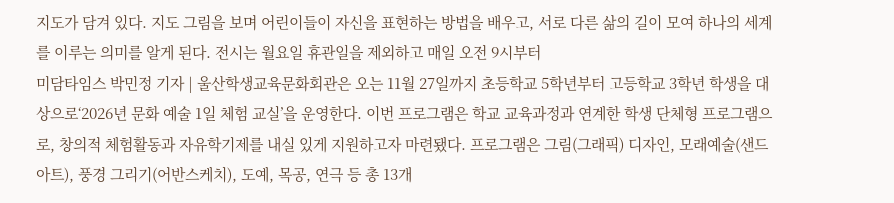지도가 담겨 있다. 지도 그림을 보며 어린이들이 자신을 표현하는 방법을 배우고, 서로 다른 삶의 길이 모여 하나의 세계를 이루는 의미를 알게 된다. 전시는 월요일 휴관일을 제외하고 매일 오전 9시부터
미담타임스 박민정 기자 | 울산학생교육문화회관은 오는 11월 27일까지 초등학교 5학년부터 고등학교 3학년 학생을 대상으로‘2026년 문화 예술 1일 체험 교실’을 운영한다. 이번 프로그램은 학교 교육과정과 연계한 학생 단체형 프로그램으로, 창의적 체험활동과 자유학기제를 내실 있게 지원하고자 마련됐다. 프로그램은 그림(그래픽) 디자인, 모래예술(샌드아트), 풍경 그리기(어반스케치), 도예, 목공, 연극 등 총 13개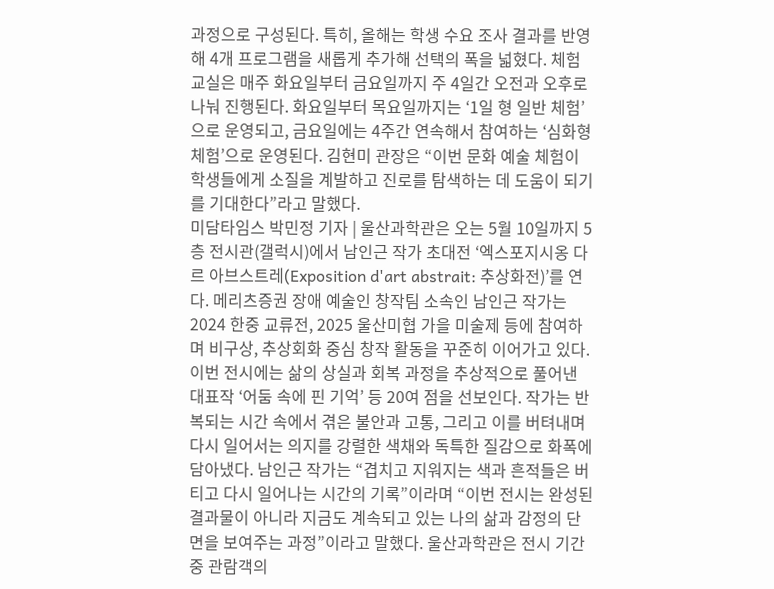과정으로 구성된다. 특히, 올해는 학생 수요 조사 결과를 반영해 4개 프로그램을 새롭게 추가해 선택의 폭을 넓혔다. 체험 교실은 매주 화요일부터 금요일까지 주 4일간 오전과 오후로 나눠 진행된다. 화요일부터 목요일까지는 ‘1일 형 일반 체험’으로 운영되고, 금요일에는 4주간 연속해서 참여하는 ‘심화형 체험’으로 운영된다. 김현미 관장은 “이번 문화 예술 체험이 학생들에게 소질을 계발하고 진로를 탐색하는 데 도움이 되기를 기대한다”라고 말했다.
미담타임스 박민정 기자 | 울산과학관은 오는 5월 10일까지 5층 전시관(갤럭시)에서 남인근 작가 초대전 ‘엑스포지시옹 다르 아브스트레(Exposition d'art abstrait: 추상화전)’를 연다. 메리츠증권 장애 예술인 창작팀 소속인 남인근 작가는 2024 한중 교류전, 2025 울산미협 가을 미술제 등에 참여하며 비구상, 추상회화 중심 창작 활동을 꾸준히 이어가고 있다. 이번 전시에는 삶의 상실과 회복 과정을 추상적으로 풀어낸 대표작 ‘어둠 속에 핀 기억’ 등 20여 점을 선보인다. 작가는 반복되는 시간 속에서 겪은 불안과 고통, 그리고 이를 버텨내며 다시 일어서는 의지를 강렬한 색채와 독특한 질감으로 화폭에 담아냈다. 남인근 작가는 “겹치고 지워지는 색과 흔적들은 버티고 다시 일어나는 시간의 기록”이라며 “이번 전시는 완성된 결과물이 아니라 지금도 계속되고 있는 나의 삶과 감정의 단면을 보여주는 과정”이라고 말했다. 울산과학관은 전시 기간 중 관람객의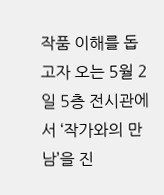작품 이해를 돕고자 오는 5월 2일 5층 전시관에서 ‘작가와의 만남’을 진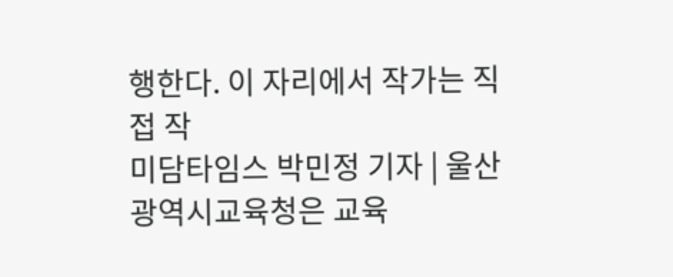행한다. 이 자리에서 작가는 직접 작
미담타임스 박민정 기자 | 울산광역시교육청은 교육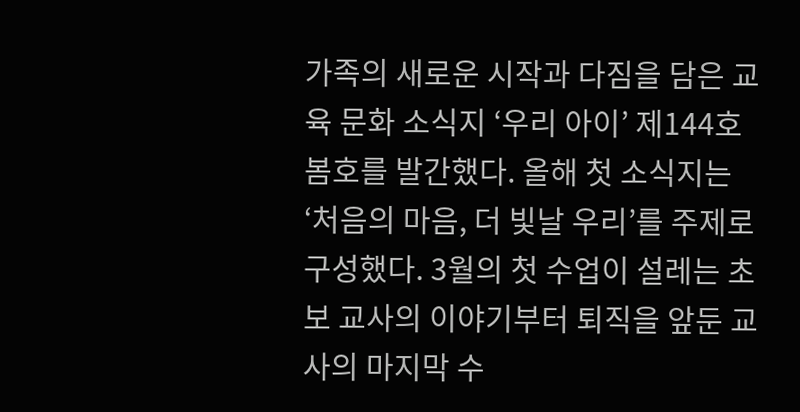가족의 새로운 시작과 다짐을 담은 교육 문화 소식지 ‘우리 아이’ 제144호 봄호를 발간했다. 올해 첫 소식지는 ‘처음의 마음, 더 빛날 우리’를 주제로 구성했다. 3월의 첫 수업이 설레는 초보 교사의 이야기부터 퇴직을 앞둔 교사의 마지막 수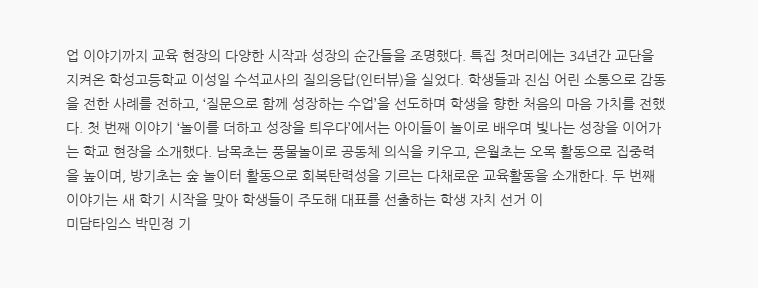업 이야기까지 교육 현장의 다양한 시작과 성장의 순간들을 조명했다. 특집 첫머리에는 34년간 교단을 지켜온 학성고등학교 이성일 수석교사의 질의응답(인터뷰)을 실었다. 학생들과 진심 어린 소통으로 감동을 전한 사례를 전하고, ‘질문으로 함께 성장하는 수업’을 선도하며 학생을 향한 처음의 마음 가치를 전했다. 첫 번째 이야기 ‘놀이를 더하고 성장을 틔우다’에서는 아이들이 놀이로 배우며 빛나는 성장을 이어가는 학교 현장을 소개했다. 남목초는 풍물놀이로 공동체 의식을 키우고, 은월초는 오목 활동으로 집중력을 높이며, 방기초는 숲 놀이터 활동으로 회복탄력성을 기르는 다채로운 교육활동을 소개한다. 두 번째 이야기는 새 학기 시작을 맞아 학생들이 주도해 대표를 선출하는 학생 자치 선거 이
미담타임스 박민정 기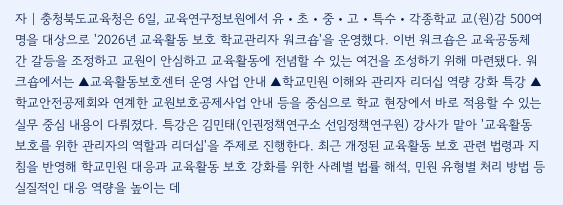자 | 충청북도교육청은 6일, 교육연구정보원에서 유‧초‧중‧고‧특수‧각종학교 교(원)감 500여 명을 대상으로 '2026년 교육활동 보호 학교관리자 워크숍'을 운영했다. 이번 워크숍은 교육공동체 간 갈등을 조정하고 교원이 안심하고 교육활동에 전념할 수 있는 여건을 조성하기 위해 마련됐다. 워크숍에서는 ▲교육활동보호센터 운영 사업 안내 ▲학교민원 이해와 관리자 리더십 역량 강화 특강 ▲학교안전공제회와 연계한 교원보호공제사업 안내 등을 중심으로 학교 현장에서 바로 적용할 수 있는 실무 중심 내용이 다뤄졌다. 특강은 김민태(인권정책연구소 선임정책연구원) 강사가 맡아 '교육활동 보호를 위한 관리자의 역할과 리더십'을 주제로 진행한다. 최근 개정된 교육활동 보호 관련 법령과 지침을 반영해 학교민원 대응과 교육활동 보호 강화를 위한 사례별 법률 해석, 민원 유형별 처리 방법 등 실질적인 대응 역량을 높이는 데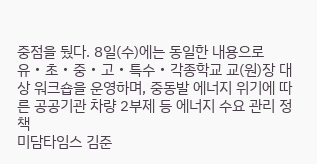중점을 뒀다. 8일(수)에는 동일한 내용으로 유‧초‧중‧고‧특수‧각종학교 교(원)장 대상 워크숍을 운영하며, 중동발 에너지 위기에 따른 공공기관 차량 2부제 등 에너지 수요 관리 정책
미담타임스 김준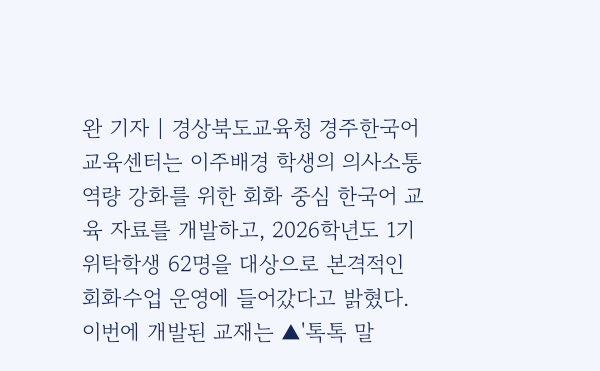완 기자 | 경상북도교육청 경주한국어교육센터는 이주배경 학생의 의사소통 역량 강화를 위한 회화 중심 한국어 교육 자료를 개발하고, 2026학년도 1기 위탁학생 62명을 대상으로 본격적인 회화수업 운영에 들어갔다고 밝혔다. 이번에 개발된 교재는 ▲'톡톡 말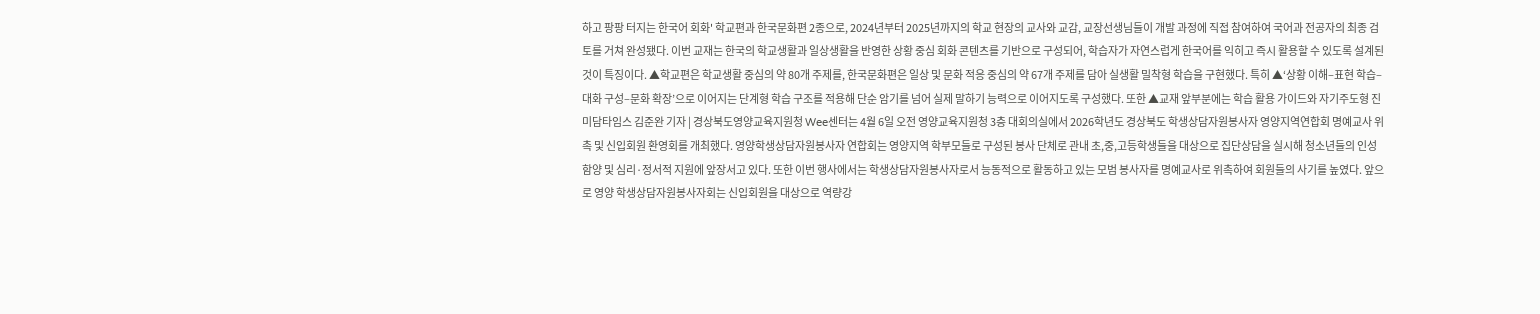하고 팡팡 터지는 한국어 회화' 학교편과 한국문화편 2종으로, 2024년부터 2025년까지의 학교 현장의 교사와 교감, 교장선생님들이 개발 과정에 직접 참여하여 국어과 전공자의 최종 검토를 거쳐 완성됐다. 이번 교재는 한국의 학교생활과 일상생활을 반영한 상황 중심 회화 콘텐츠를 기반으로 구성되어, 학습자가 자연스럽게 한국어를 익히고 즉시 활용할 수 있도록 설계된 것이 특징이다. ▲학교편은 학교생활 중심의 약 80개 주제를, 한국문화편은 일상 및 문화 적응 중심의 약 67개 주제를 담아 실생활 밀착형 학습을 구현했다. 특히 ▲‘상황 이해–표현 학습–대화 구성–문화 확장’으로 이어지는 단계형 학습 구조를 적용해 단순 암기를 넘어 실제 말하기 능력으로 이어지도록 구성했다. 또한 ▲교재 앞부분에는 학습 활용 가이드와 자기주도형 진
미담타임스 김준완 기자 | 경상북도영양교육지원청 Wee센터는 4월 6일 오전 영양교육지원청 3층 대회의실에서 2026학년도 경상북도 학생상담자원봉사자 영양지역연합회 명예교사 위촉 및 신입회원 환영회를 개최했다. 영양학생상담자원봉사자 연합회는 영양지역 학부모들로 구성된 봉사 단체로 관내 초,중,고등학생들을 대상으로 집단상담을 실시해 청소년들의 인성 함양 및 심리·정서적 지원에 앞장서고 있다. 또한 이번 행사에서는 학생상담자원봉사자로서 능동적으로 활동하고 있는 모범 봉사자를 명예교사로 위촉하여 회원들의 사기를 높였다. 앞으로 영양 학생상담자원봉사자회는 신입회원을 대상으로 역량강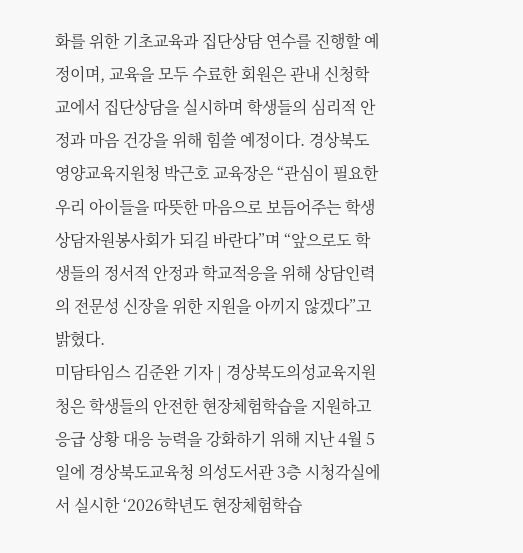화를 위한 기초교육과 집단상담 연수를 진행할 예정이며, 교육을 모두 수료한 회원은 관내 신청학교에서 집단상담을 실시하며 학생들의 심리적 안정과 마음 건강을 위해 힘쓸 예정이다. 경상북도영양교육지원청 박근호 교육장은 “관심이 필요한 우리 아이들을 따뜻한 마음으로 보듬어주는 학생상담자원봉사회가 되길 바란다”며 “앞으로도 학생들의 정서적 안정과 학교적응을 위해 상담인력의 전문성 신장을 위한 지원을 아끼지 않겠다”고 밝혔다.
미담타임스 김준완 기자 | 경상북도의성교육지원청은 학생들의 안전한 현장체험학습을 지원하고 응급 상황 대응 능력을 강화하기 위해 지난 4월 5일에 경상북도교육청 의성도서관 3층 시청각실에서 실시한 ‘2026학년도 현장체험학습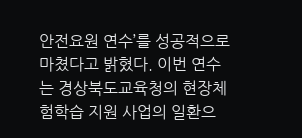안전요원 연수’를 성공적으로 마쳤다고 밝혔다. 이번 연수는 경상북도교육청의 현장체험학습 지원 사업의 일환으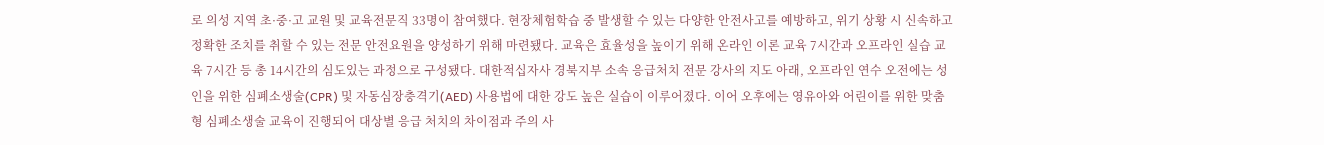로 의성 지역 초·중·고 교원 및 교육전문직 33명이 참여했다. 현장체험학습 중 발생할 수 있는 다양한 안전사고를 예방하고, 위기 상황 시 신속하고 정확한 조치를 취할 수 있는 전문 안전요원을 양성하기 위해 마련됐다. 교육은 효율성을 높이기 위해 온라인 이론 교육 7시간과 오프라인 실습 교육 7시간 등 총 14시간의 심도있는 과정으로 구성됐다. 대한적십자사 경북지부 소속 응급처치 전문 강사의 지도 아래, 오프라인 연수 오전에는 성인을 위한 심폐소생술(CPR) 및 자동심장충격기(AED) 사용법에 대한 강도 높은 실습이 이루어졌다. 이어 오후에는 영유아와 어린이를 위한 맞춤형 심폐소생술 교육이 진행되어 대상별 응급 처치의 차이점과 주의 사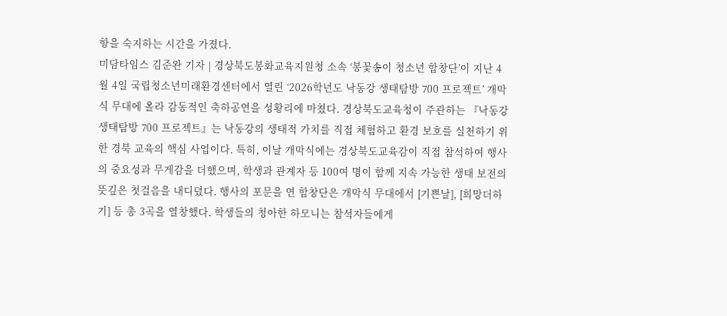항을 숙지하는 시간을 가졌다.
미담타임스 김준완 기자 | 경상북도봉화교육지원청 소속 ‘봉꽃송이 청소년 합창단’이 지난 4월 4일 국립청소년미래환경센터에서 열린 ‘2026학년도 낙동강 생태탐방 700 프로젝트’ 개막식 무대에 올라 감동적인 축하공연을 성황리에 마쳤다. 경상북도교육청이 주관하는 『낙동강 생태탐방 700 프로젝트』는 낙동강의 생태적 가치를 직접 체험하고 환경 보호를 실천하기 위한 경북 교육의 핵심 사업이다. 특히, 이날 개막식에는 경상북도교육감이 직접 참석하여 행사의 중요성과 무게감을 더했으며, 학생과 관계자 등 100여 명이 함께 지속 가능한 생태 보전의 뜻깊은 첫걸음을 내디뎠다. 행사의 포문을 연 합창단은 개막식 무대에서 [기쁜날], [희망더하기] 등 총 3곡을 열창했다. 학생들의 청아한 하모니는 참석자들에게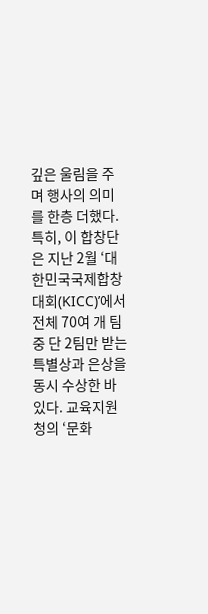깊은 울림을 주며 행사의 의미를 한층 더했다. 특히, 이 합창단은 지난 2월 ‘대한민국국제합창대회(KICC)’에서 전체 70여 개 팀 중 단 2팀만 받는 특별상과 은상을 동시 수상한 바 있다. 교육지원청의 ‘문화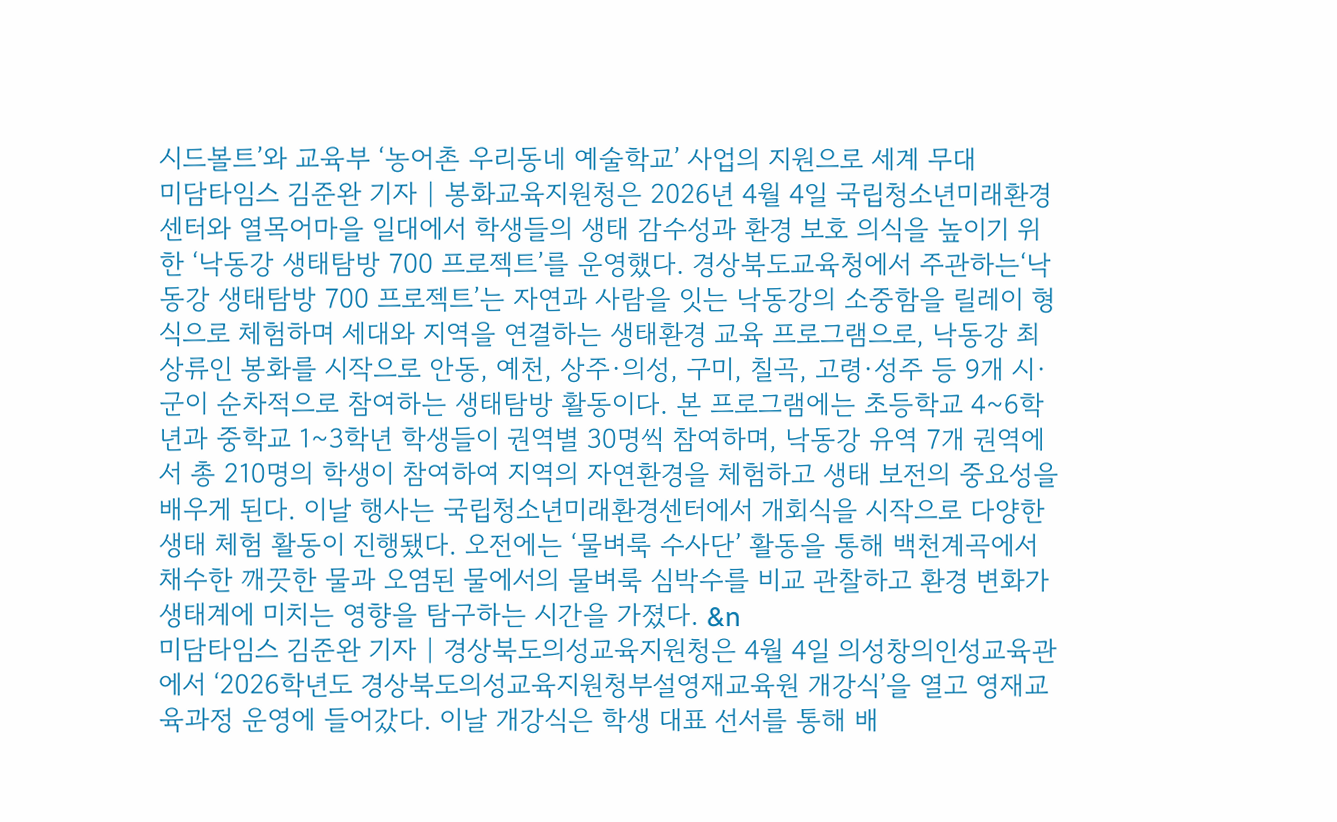시드볼트’와 교육부 ‘농어촌 우리동네 예술학교’ 사업의 지원으로 세계 무대
미담타임스 김준완 기자 | 봉화교육지원청은 2026년 4월 4일 국립청소년미래환경센터와 열목어마을 일대에서 학생들의 생태 감수성과 환경 보호 의식을 높이기 위한 ‘낙동강 생태탐방 700 프로젝트’를 운영했다. 경상북도교육청에서 주관하는‘낙동강 생태탐방 700 프로젝트’는 자연과 사람을 잇는 낙동강의 소중함을 릴레이 형식으로 체험하며 세대와 지역을 연결하는 생태환경 교육 프로그램으로, 낙동강 최상류인 봉화를 시작으로 안동, 예천, 상주·의성, 구미, 칠곡, 고령·성주 등 9개 시·군이 순차적으로 참여하는 생태탐방 활동이다. 본 프로그램에는 초등학교 4~6학년과 중학교 1~3학년 학생들이 권역별 30명씩 참여하며, 낙동강 유역 7개 권역에서 총 210명의 학생이 참여하여 지역의 자연환경을 체험하고 생태 보전의 중요성을 배우게 된다. 이날 행사는 국립청소년미래환경센터에서 개회식을 시작으로 다양한 생태 체험 활동이 진행됐다. 오전에는 ‘물벼룩 수사단’ 활동을 통해 백천계곡에서 채수한 깨끗한 물과 오염된 물에서의 물벼룩 심박수를 비교 관찰하고 환경 변화가 생태계에 미치는 영향을 탐구하는 시간을 가졌다. &n
미담타임스 김준완 기자 | 경상북도의성교육지원청은 4월 4일 의성창의인성교육관에서 ‘2026학년도 경상북도의성교육지원청부설영재교육원 개강식’을 열고 영재교육과정 운영에 들어갔다. 이날 개강식은 학생 대표 선서를 통해 배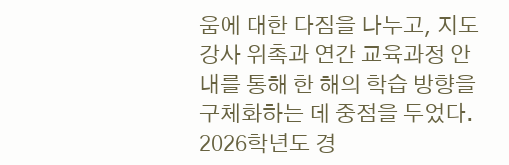움에 대한 다짐을 나누고, 지도 강사 위촉과 연간 교육과정 안내를 통해 한 해의 학습 방향을 구체화하는 데 중점을 두었다. 2026학년도 경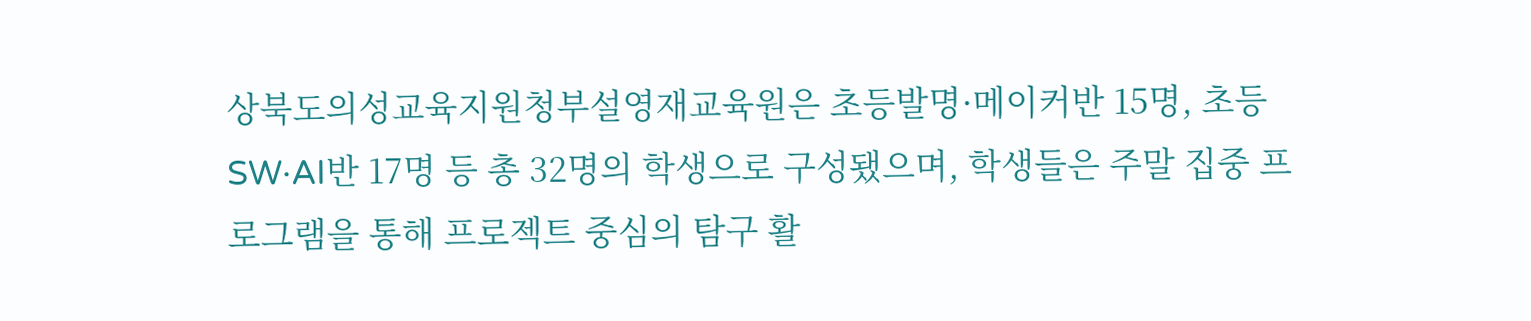상북도의성교육지원청부설영재교육원은 초등발명·메이커반 15명, 초등SW·AI반 17명 등 총 32명의 학생으로 구성됐으며, 학생들은 주말 집중 프로그램을 통해 프로젝트 중심의 탐구 활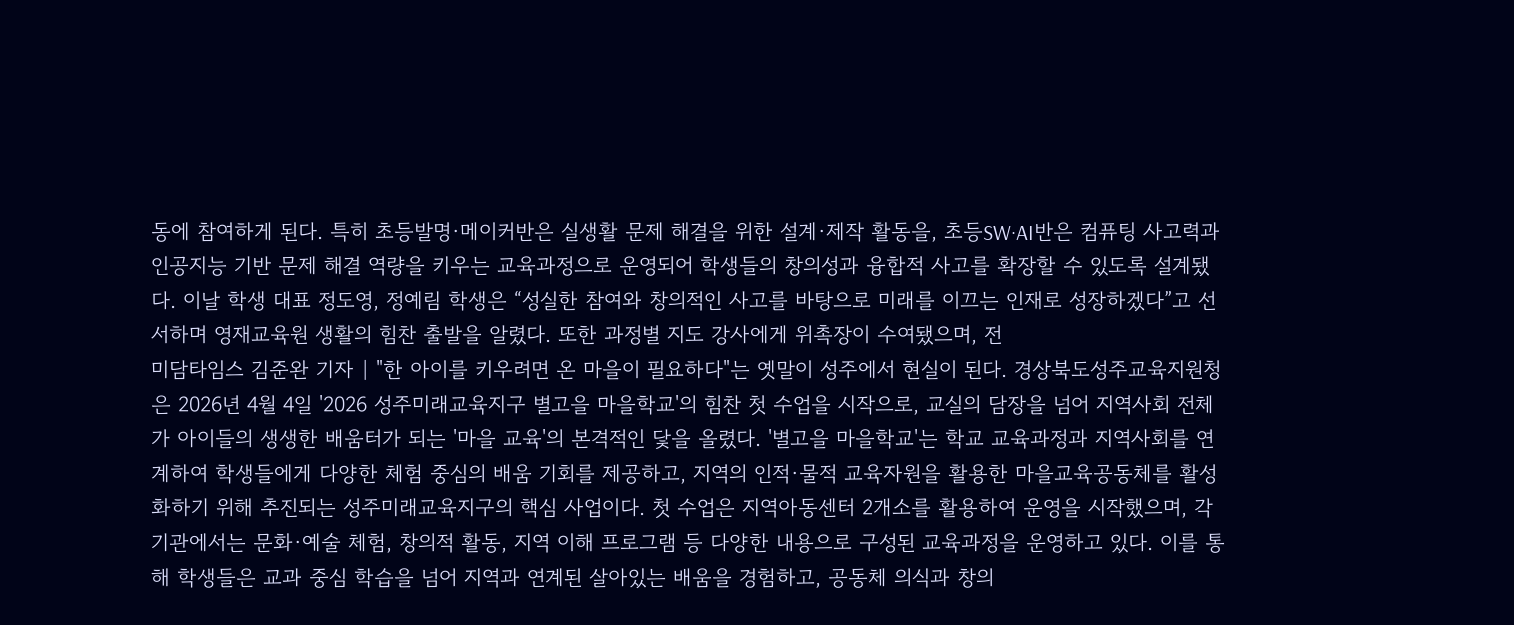동에 참여하게 된다. 특히 초등발명·메이커반은 실생활 문제 해결을 위한 설계·제작 활동을, 초등SW·AI반은 컴퓨팅 사고력과 인공지능 기반 문제 해결 역량을 키우는 교육과정으로 운영되어 학생들의 창의성과 융합적 사고를 확장할 수 있도록 설계됐다. 이날 학생 대표 정도영, 정예림 학생은 “성실한 참여와 창의적인 사고를 바탕으로 미래를 이끄는 인재로 성장하겠다”고 선서하며 영재교육원 생활의 힘찬 출발을 알렸다. 또한 과정별 지도 강사에게 위촉장이 수여됐으며, 전
미담타임스 김준완 기자 | "한 아이를 키우려면 온 마을이 필요하다"는 옛말이 성주에서 현실이 된다. 경상북도성주교육지원청은 2026년 4월 4일 '2026 성주미래교육지구 별고을 마을학교'의 힘찬 첫 수업을 시작으로, 교실의 담장을 넘어 지역사회 전체가 아이들의 생생한 배움터가 되는 '마을 교육'의 본격적인 닻을 올렸다. '별고을 마을학교'는 학교 교육과정과 지역사회를 연계하여 학생들에게 다양한 체험 중심의 배움 기회를 제공하고, 지역의 인적·물적 교육자원을 활용한 마을교육공동체를 활성화하기 위해 추진되는 성주미래교육지구의 핵심 사업이다. 첫 수업은 지역아동센터 2개소를 활용하여 운영을 시작했으며, 각 기관에서는 문화·예술 체험, 창의적 활동, 지역 이해 프로그램 등 다양한 내용으로 구성된 교육과정을 운영하고 있다. 이를 통해 학생들은 교과 중심 학습을 넘어 지역과 연계된 살아있는 배움을 경험하고, 공동체 의식과 창의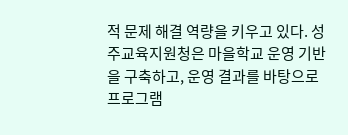적 문제 해결 역량을 키우고 있다. 성주교육지원청은 마을학교 운영 기반을 구축하고, 운영 결과를 바탕으로 프로그램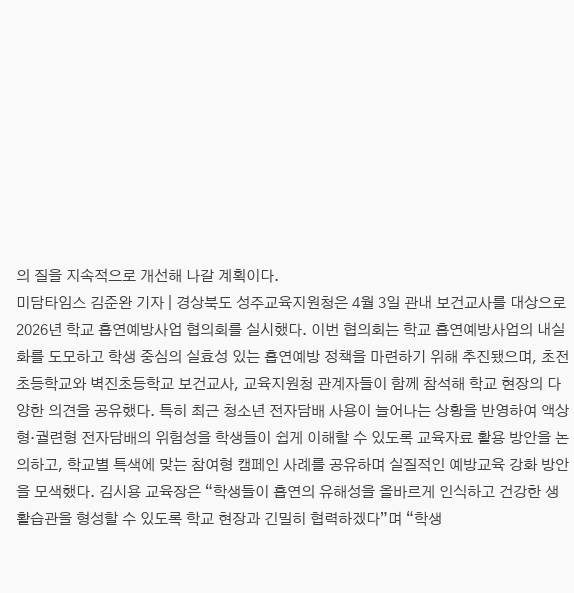의 질을 지속적으로 개선해 나갈 계획이다.
미담타임스 김준완 기자 | 경상북도 성주교육지원청은 4월 3일 관내 보건교사를 대상으로 2026년 학교 흡연예방사업 협의회를 실시했다. 이번 협의회는 학교 흡연예방사업의 내실화를 도모하고 학생 중심의 실효성 있는 흡연예방 정책을 마련하기 위해 추진됐으며, 초전초등학교와 벽진초등학교 보건교사, 교육지원청 관계자들이 함께 참석해 학교 현장의 다양한 의견을 공유했다. 특히 최근 청소년 전자담배 사용이 늘어나는 상황을 반영하여 액상형‧궐련형 전자담배의 위험성을 학생들이 쉽게 이해할 수 있도록 교육자료 활용 방안을 논의하고, 학교별 특색에 맞는 참여형 캠페인 사례를 공유하며 실질적인 예방교육 강화 방안을 모색했다. 김시용 교육장은 “학생들이 흡연의 유해성을 올바르게 인식하고 건강한 생활습관을 형성할 수 있도록 학교 현장과 긴밀히 협력하겠다”며 “학생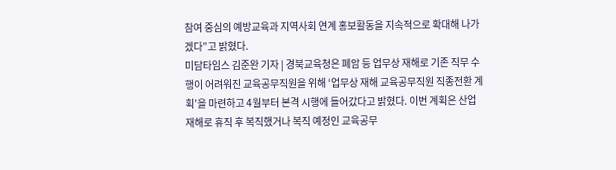참여 중심의 예방교육과 지역사회 연계 홍보활동을 지속적으로 확대해 나가겠다”고 밝혔다.
미담타임스 김준완 기자 | 경북교육청은 폐암 등 업무상 재해로 기존 직무 수행이 어려워진 교육공무직원을 위해 ‘업무상 재해 교육공무직원 직종전환 계획’을 마련하고 4월부터 본격 시행에 들어갔다고 밝혔다. 이번 계획은 산업재해로 휴직 후 복직했거나 복직 예정인 교육공무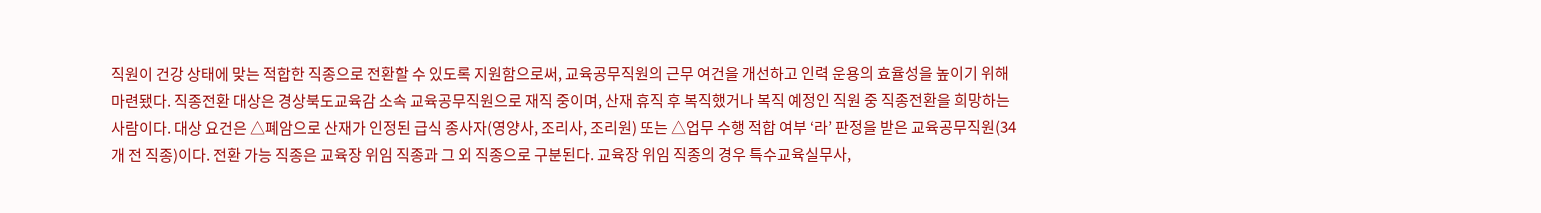직원이 건강 상태에 맞는 적합한 직종으로 전환할 수 있도록 지원함으로써, 교육공무직원의 근무 여건을 개선하고 인력 운용의 효율성을 높이기 위해 마련됐다. 직종전환 대상은 경상북도교육감 소속 교육공무직원으로 재직 중이며, 산재 휴직 후 복직했거나 복직 예정인 직원 중 직종전환을 희망하는 사람이다. 대상 요건은 △폐암으로 산재가 인정된 급식 종사자(영양사, 조리사, 조리원) 또는 △업무 수행 적합 여부 ‘라’ 판정을 받은 교육공무직원(34개 전 직종)이다. 전환 가능 직종은 교육장 위임 직종과 그 외 직종으로 구분된다. 교육장 위임 직종의 경우 특수교육실무사,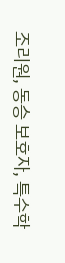조리원, 동승 보호자, 특수학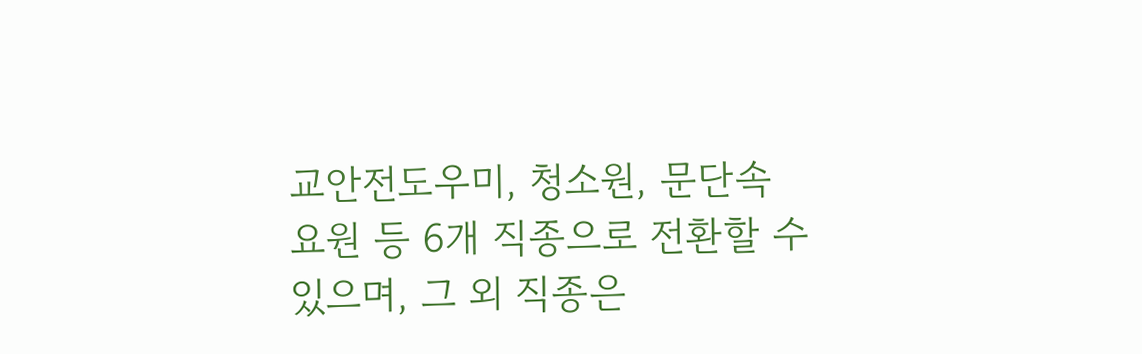교안전도우미, 청소원, 문단속 요원 등 6개 직종으로 전환할 수 있으며, 그 외 직종은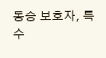동승 보호자, 특수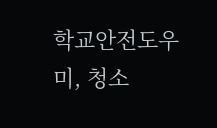학교안전도우미, 청소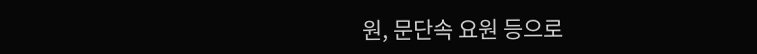원, 문단속 요원 등으로